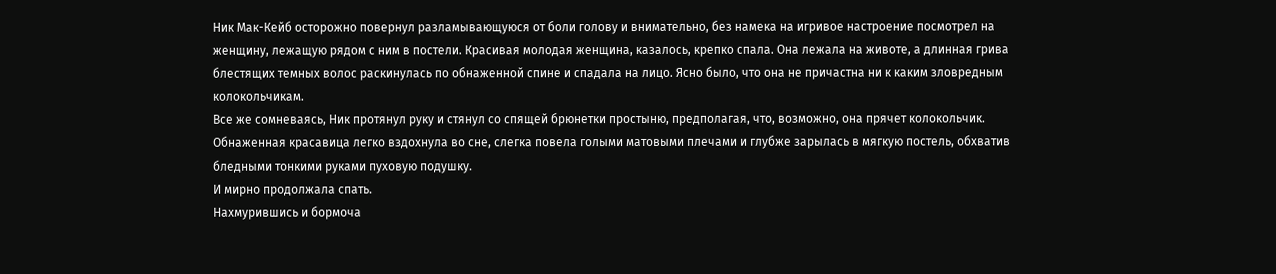Ник Мак-Кейб осторожно повернул разламывающуюся от боли голову и внимательно, без намека на игривое настроение посмотрел на женщину, лежащую рядом с ним в постели. Красивая молодая женщина, казалось, крепко спала. Она лежала на животе, а длинная грива блестящих темных волос раскинулась по обнаженной спине и спадала на лицо. Ясно было, что она не причастна ни к каким зловредным колокольчикам.
Все же сомневаясь, Ник протянул руку и стянул со спящей брюнетки простыню, предполагая, что, возможно, она прячет колокольчик.
Обнаженная красавица легко вздохнула во сне, слегка повела голыми матовыми плечами и глубже зарылась в мягкую постель, обхватив бледными тонкими руками пуховую подушку.
И мирно продолжала спать.
Нахмурившись и бормоча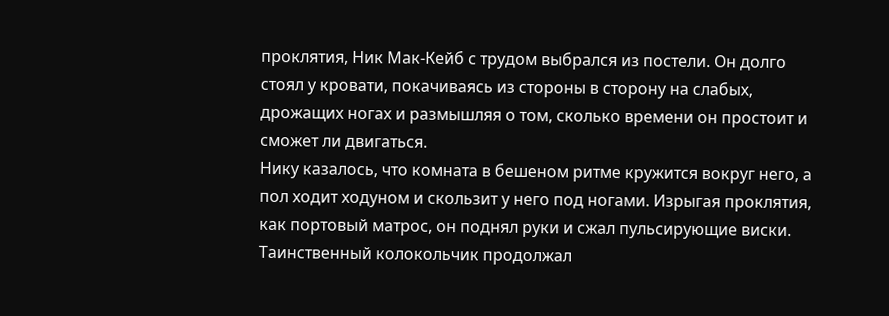проклятия, Ник Мак-Кейб с трудом выбрался из постели. Он долго стоял у кровати, покачиваясь из стороны в сторону на слабых, дрожащих ногах и размышляя о том, сколько времени он простоит и сможет ли двигаться.
Нику казалось, что комната в бешеном ритме кружится вокруг него, а пол ходит ходуном и скользит у него под ногами. Изрыгая проклятия, как портовый матрос, он поднял руки и сжал пульсирующие виски.
Таинственный колокольчик продолжал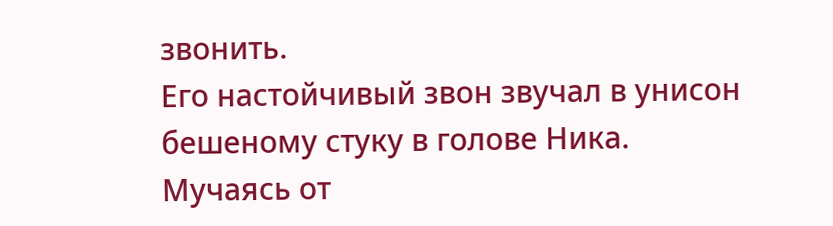звонить.
Его настойчивый звон звучал в унисон бешеному стуку в голове Ника.
Мучаясь от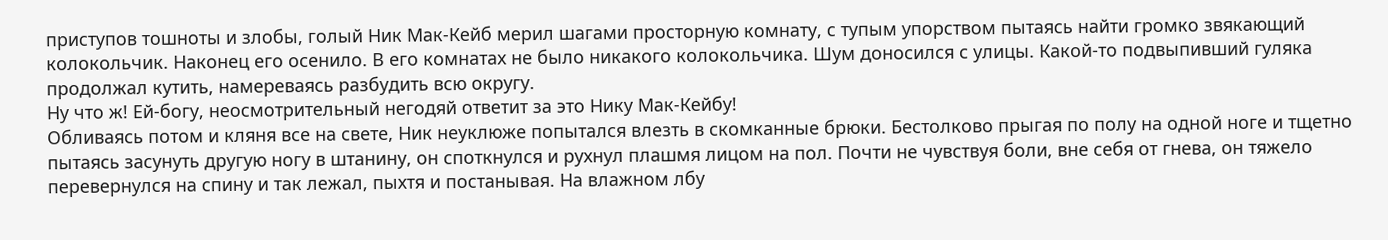приступов тошноты и злобы, голый Ник Мак-Кейб мерил шагами просторную комнату, с тупым упорством пытаясь найти громко звякающий колокольчик. Наконец его осенило. В его комнатах не было никакого колокольчика. Шум доносился с улицы. Какой-то подвыпивший гуляка продолжал кутить, намереваясь разбудить всю округу.
Ну что ж! Ей-богу, неосмотрительный негодяй ответит за это Нику Мак-Кейбу!
Обливаясь потом и кляня все на свете, Ник неуклюже попытался влезть в скомканные брюки. Бестолково прыгая по полу на одной ноге и тщетно пытаясь засунуть другую ногу в штанину, он споткнулся и рухнул плашмя лицом на пол. Почти не чувствуя боли, вне себя от гнева, он тяжело перевернулся на спину и так лежал, пыхтя и постанывая. На влажном лбу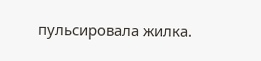пульсировала жилка.